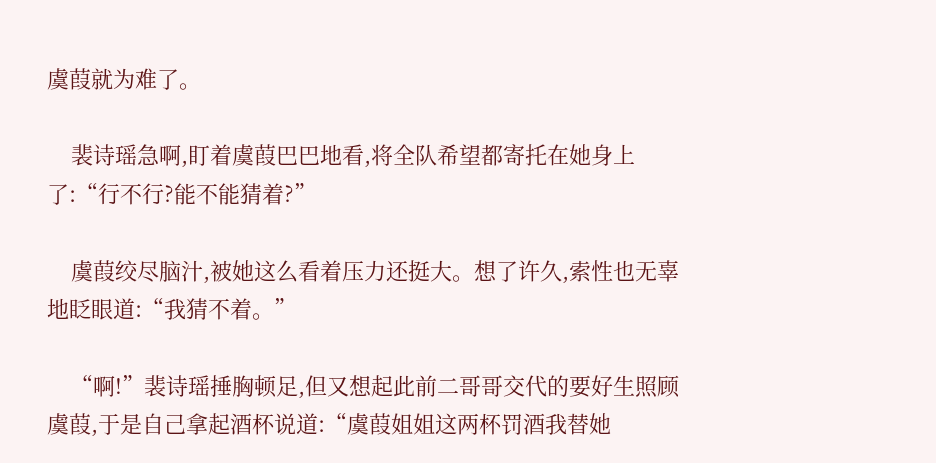虞葭就为难了。

    裴诗瑶急啊,盯着虞葭巴巴地看,将全队希望都寄托在她身上了:“行不行?能不能猜着?”

    虞葭绞尽脑汁,被她这么看着压力还挺大。想了许久,索性也无辜地眨眼道:“我猜不着。”

    “啊!”裴诗瑶捶胸顿足,但又想起此前二哥哥交代的要好生照顾虞葭,于是自己拿起酒杯说道:“虞葭姐姐这两杯罚酒我替她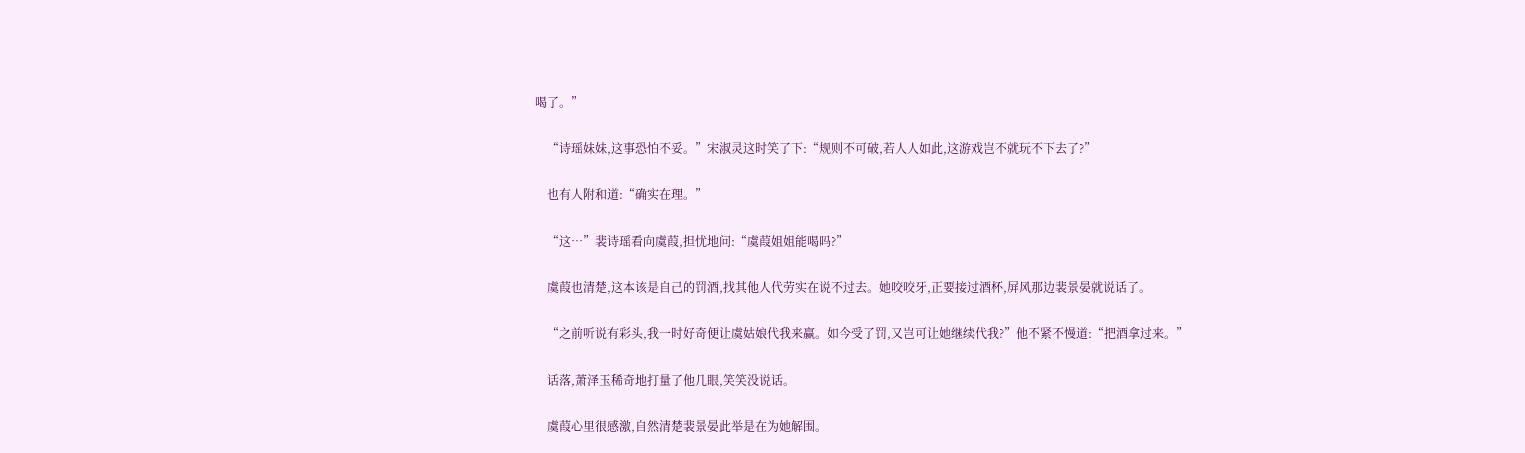喝了。”

    “诗瑶妹妹,这事恐怕不妥。”宋淑灵这时笑了下:“规则不可破,若人人如此,这游戏岂不就玩不下去了?”

    也有人附和道:“确实在理。”

    “这…”裴诗瑶看向虞葭,担忧地问:“虞葭姐姐能喝吗?”

    虞葭也清楚,这本该是自己的罚酒,找其他人代劳实在说不过去。她咬咬牙,正要接过酒杯,屏风那边裴景晏就说话了。

    “之前听说有彩头,我一时好奇便让虞姑娘代我来赢。如今受了罚,又岂可让她继续代我?”他不紧不慢道:“把酒拿过来。”

    话落,萧泽玉稀奇地打量了他几眼,笑笑没说话。

    虞葭心里很感激,自然清楚裴景晏此举是在为她解围。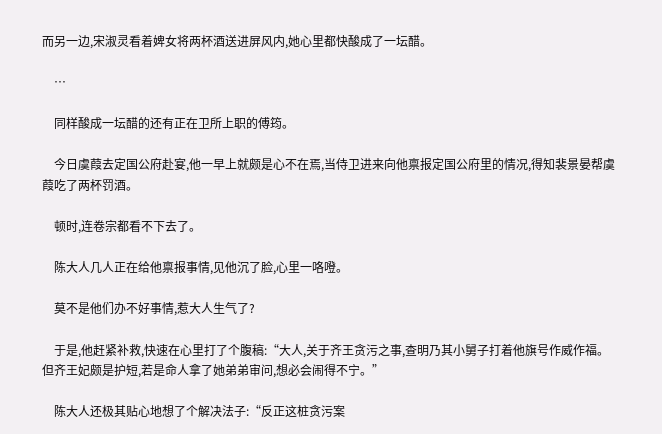而另一边,宋淑灵看着婢女将两杯酒送进屏风内,她心里都快酸成了一坛醋。

    …

    同样酸成一坛醋的还有正在卫所上职的傅筠。

    今日虞葭去定国公府赴宴,他一早上就颇是心不在焉,当侍卫进来向他禀报定国公府里的情况,得知裴景晏帮虞葭吃了两杯罚酒。

    顿时,连卷宗都看不下去了。

    陈大人几人正在给他禀报事情,见他沉了脸,心里一咯噔。

    莫不是他们办不好事情,惹大人生气了?

    于是,他赶紧补救,快速在心里打了个腹稿:“大人,关于齐王贪污之事,查明乃其小舅子打着他旗号作威作福。但齐王妃颇是护短,若是命人拿了她弟弟审问,想必会闹得不宁。”

    陈大人还极其贴心地想了个解决法子:“反正这桩贪污案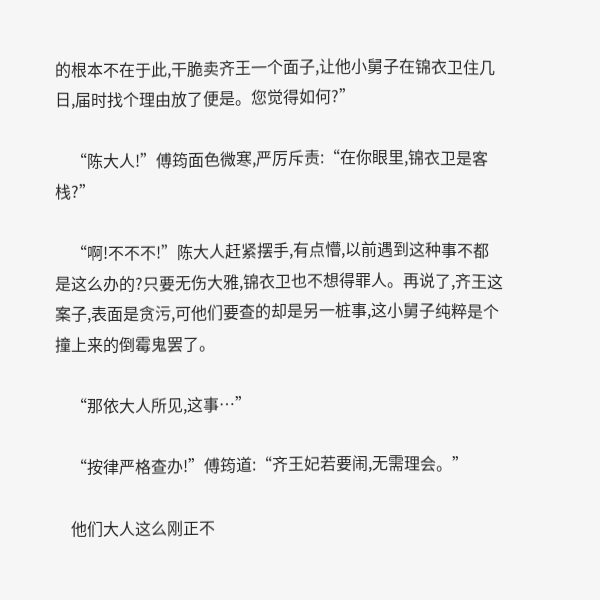的根本不在于此,干脆卖齐王一个面子,让他小舅子在锦衣卫住几日,届时找个理由放了便是。您觉得如何?”

    “陈大人!”傅筠面色微寒,严厉斥责:“在你眼里,锦衣卫是客栈?”

    “啊!不不不!”陈大人赶紧摆手,有点懵,以前遇到这种事不都是这么办的?只要无伤大雅,锦衣卫也不想得罪人。再说了,齐王这案子,表面是贪污,可他们要查的却是另一桩事,这小舅子纯粹是个撞上来的倒霉鬼罢了。

    “那依大人所见,这事…”

    “按律严格查办!”傅筠道:“齐王妃若要闹,无需理会。”

    他们大人这么刚正不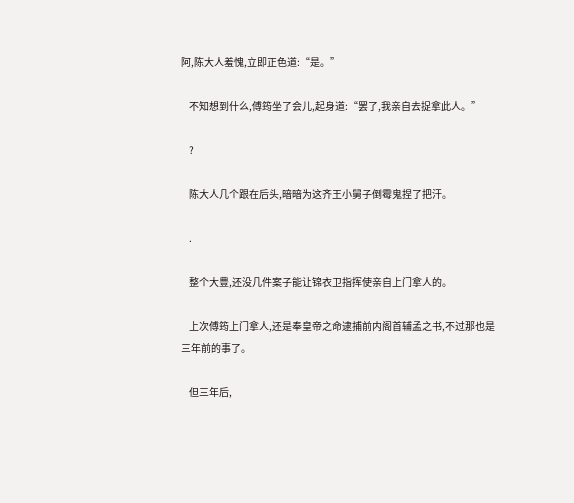阿,陈大人羞愧,立即正色道:“是。”

    不知想到什么,傅筠坐了会儿,起身道:“罢了,我亲自去捉拿此人。”

    ?

    陈大人几个跟在后头,暗暗为这齐王小舅子倒霉鬼捏了把汗。

    .

    整个大豊,还没几件案子能让锦衣卫指挥使亲自上门拿人的。

    上次傅筠上门拿人,还是奉皇帝之命逮捕前内阁首辅孟之书,不过那也是三年前的事了。

    但三年后,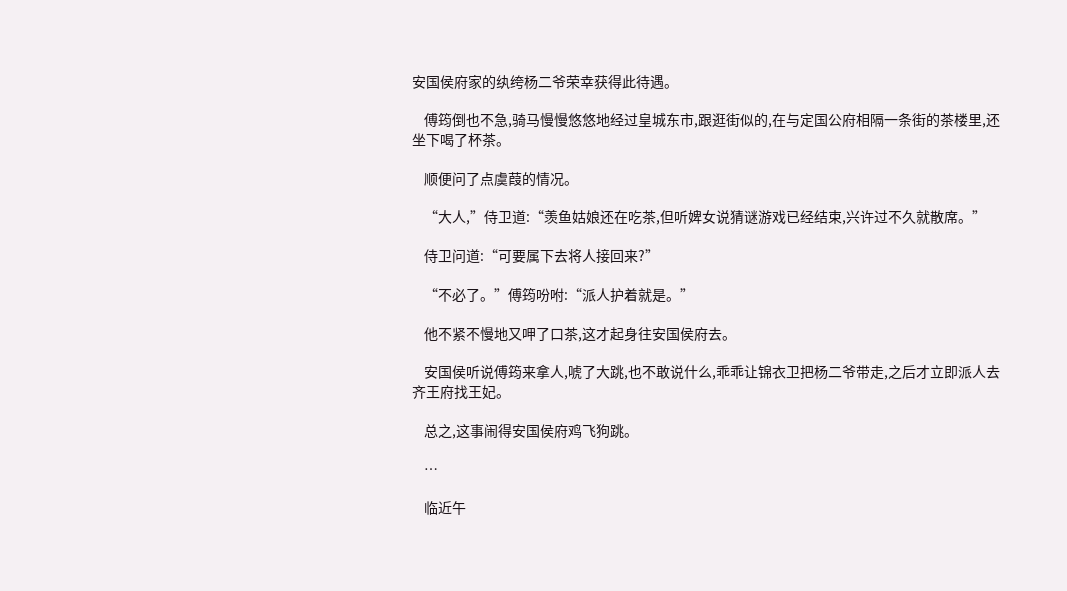安国侯府家的纨绔杨二爷荣幸获得此待遇。

    傅筠倒也不急,骑马慢慢悠悠地经过皇城东市,跟逛街似的,在与定国公府相隔一条街的茶楼里,还坐下喝了杯茶。

    顺便问了点虞葭的情况。

    “大人,”侍卫道:“羡鱼姑娘还在吃茶,但听婢女说猜谜游戏已经结束,兴许过不久就散席。”

    侍卫问道:“可要属下去将人接回来?”

    “不必了。”傅筠吩咐:“派人护着就是。”

    他不紧不慢地又呷了口茶,这才起身往安国侯府去。

    安国侯听说傅筠来拿人,唬了大跳,也不敢说什么,乖乖让锦衣卫把杨二爷带走,之后才立即派人去齐王府找王妃。

    总之,这事闹得安国侯府鸡飞狗跳。

    …

    临近午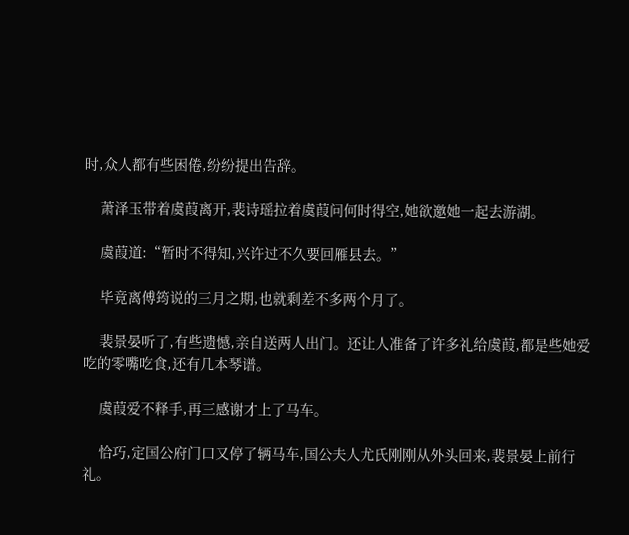时,众人都有些困倦,纷纷提出告辞。

    萧泽玉带着虞葭离开,裴诗瑶拉着虞葭问何时得空,她欲邀她一起去游湖。

    虞葭道:“暂时不得知,兴许过不久要回雁县去。”

    毕竟离傅筠说的三月之期,也就剩差不多两个月了。

    裴景晏听了,有些遗憾,亲自送两人出门。还让人准备了许多礼给虞葭,都是些她爱吃的零嘴吃食,还有几本琴谱。

    虞葭爱不释手,再三感谢才上了马车。

    恰巧,定国公府门口又停了辆马车,国公夫人尤氏刚刚从外头回来,裴景晏上前行礼。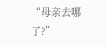“母亲去哪了?”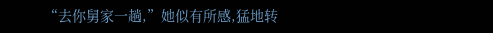“去你舅家一趟,”她似有所感,猛地转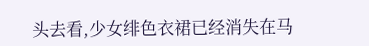头去看,少女绯色衣裙已经消失在马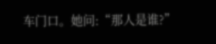车门口。她问:“那人是谁?”